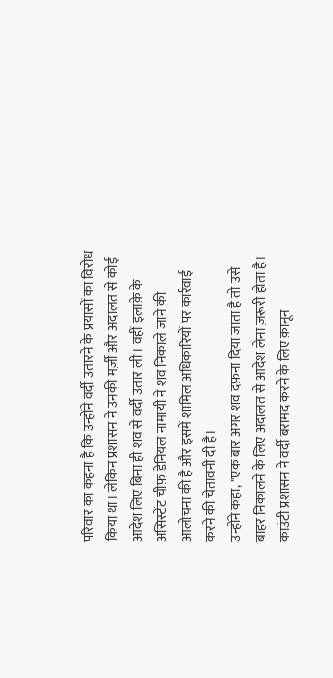परिवार का कहना है कि उन्होंने वर्दी उतारने के प्रयासों का विरोध किया था। लेकिन प्रशासन ने उनकी मर्ज़ी और अदालत से कोई आदेश लिए बिना ही शव से वर्दी उतार ली। वहीं इलाक़े के असिस्टेंट चीफ़ डेनियल नामायी ने शव निकाले जाने की आलोचना की है और इसमें शामिल अधिकारियों पर कार्रवाई करने की चेतावनी दी है।
उन्होंने कहा, "एक बार अगर शव दफ़ना दिया जाता है तो उसे बाहर निकालने के लिए अदालत से आदेश लेना ज़रूरी होता है। काउंटी प्रशासन ने वर्दी बरामद करने के लिए क़ानून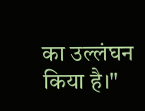का उल्लंघन किया है।"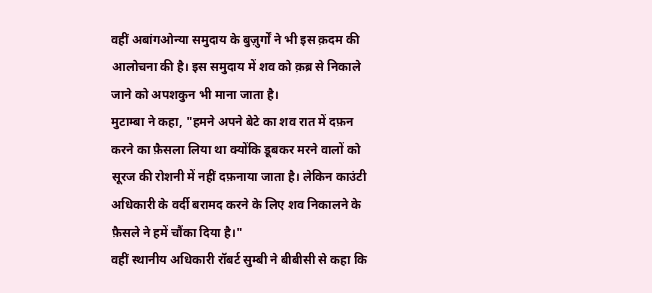वहीं अबांगओन्या समुदाय के बुज़ुर्गों ने भी इस क़दम की आलोचना की है। इस समुदाय में शव को क़ब्र से निकाले जाने को अपशकुन भी माना जाता है।
मुटाम्बा ने कहा, "हमने अपने बेटे का शव रात में दफ़न करने का फ़ैसला लिया था क्योंकि डूबकर मरने वालों को सूरज की रोशनी में नहीं दफ़नाया जाता है। लेकिन काउंटी अधिकारी के वर्दी बरामद करने के लिए शव निकालने के फ़ैसले ने हमें चौंका दिया है।"
वहीं स्थानीय अधिकारी रॉबर्ट सुम्बी ने बीबीसी से कहा कि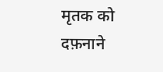मृतक को दफ़नाने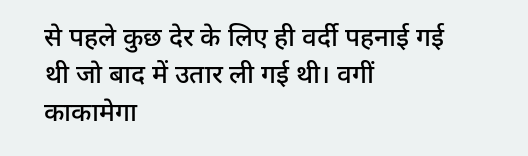से पहले कुछ देर के लिए ही वर्दी पहनाई गई थी जो बाद में उतार ली गई थी। वगीं काकामेगा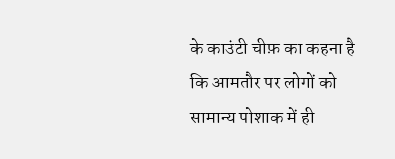के काउंटी चीफ़ का कहना है कि आमतौर पर लोगों को सामान्य पोशाक में ही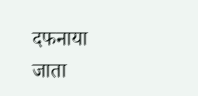दफनाया जाता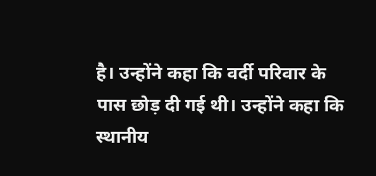है। उन्होंने कहा कि वर्दी परिवार के पास छोड़ दी गई थी। उन्होंने कहा कि स्थानीय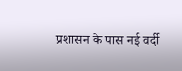प्रशासन के पास नई वर्दी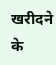खरीदने के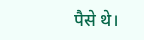पैसे थे।